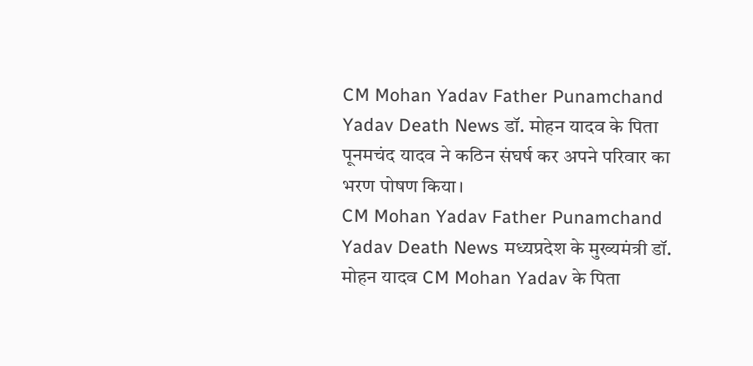CM Mohan Yadav Father Punamchand Yadav Death News डॉ. मोहन यादव के पिता पूनमचंद यादव ने कठिन संघर्ष कर अपने परिवार का भरण पोषण किया।
CM Mohan Yadav Father Punamchand Yadav Death News मध्यप्रदेश के मुख्यमंत्री डॉ. मोहन यादव CM Mohan Yadav के पिता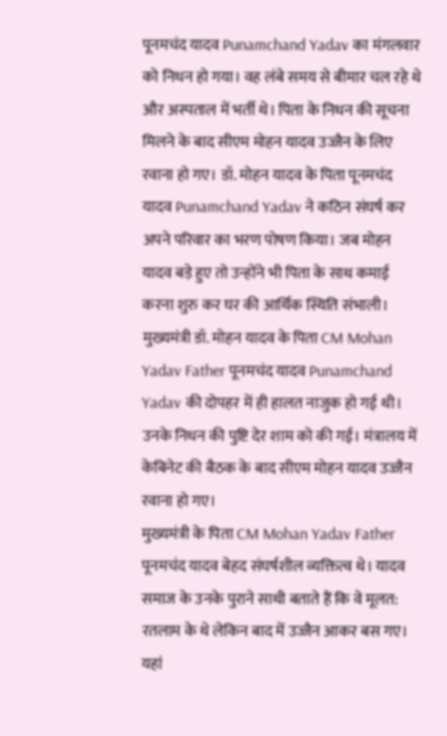पूनमचंद यादव Punamchand Yadav का मंगलवार को निधन हो गया। वह लंबे समय से बीमार चल रहे थे और अस्पताल में भर्ती थे। पिता के निधन की सूचना मिलने के बाद सीएम मोहन यादव उज्जैन के लिए रवाना हो गए। डॉ. मोहन यादव के पिता पूनमचंद यादव Punamchand Yadav ने कठिन संघर्ष कर अपने परिवार का भरण पोषण किया। जब मोहन यादव बड़े हुए तो उन्होंने भी पिता के साथ कमाई करना शुरु कर घर की आर्थिक स्थिति संभाली।
मुख्यमंत्री डॉ. मोहन यादव के पिता CM Mohan Yadav Father पूनमचंद यादव Punamchand Yadav की दोपहर में ही हालत नाजुक हो गई थी। उनके निधन की पुष्टि देर शाम को की गई। मंत्रालय में केबिनेट की बैठक के बाद सीएम मोहन यादव उज्जैन रवाना हो गए।
मुख्यमंत्री के पिता CM Mohan Yadav Father पूनमचंद यादव बेहद संघर्षशील व्यक्तित्व थे। यादव समाज के उनके पुराने साथी बताते हैं कि वे मूलत: रतलाम के थे लेकिन बाद में उज्जैन आकर बस गए। यहां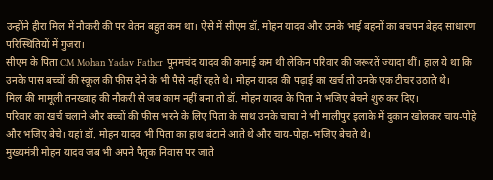उन्होंने हीरा मिल में नौकरी की पर वेतन बहुत कम था। ऐसे में सीएम डॉ. मोहन यादव और उनके भाई बहनों का बचपन बेहद साधारण परिस्थितियों में गुजरा।
सीएम के पिता CM Mohan Yadav Father पूनमचंद यादव की कमाई कम थी लेकिन परिवार की जरूरतें ज्यादा थीं। हाल ये था कि उनके पास बच्चों की स्कूल की फीस देने के भी पैसे नहीं रहते थे। मोहन यादव की पढ़ाई का खर्च तो उनके एक टीचर उठाते थे।
मिल की मामूली तनख्वाह की नौकरी से जब काम नहीं बना तो डॉ. मोहन यादव के पिता ने भजिए बेचने शुरु कर दिए।
परिवार का खर्च चलाने और बच्चों की फीस भरने के लिए पिता के साथ उनके चाचा ने भी मालीपुर इलाके में दुकान खोलकर चाय-पोहे और भजिए बेचे। यहां डॉ. मोहन यादव भी पिता का हाथ बंटाने आते थे और चाय-पोहा-भजिए बेचते थे।
मुख्यमंत्री मोहन यादव जब भी अपने पैतृक निवास पर जाते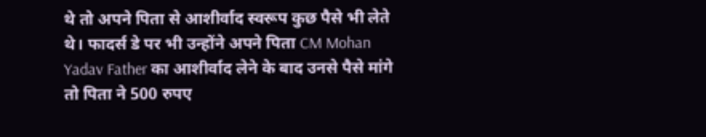थे तो अपने पिता से आशीर्वाद स्वरूप कुछ पैसे भी लेते थे। फादर्स डे पर भी उन्होंने अपने पिता CM Mohan Yadav Father का आशीर्वाद लेने के बाद उनसे पैसे मांगे तो पिता ने 500 रुपए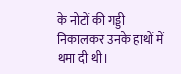के नोटों की गड्डी निकालकर उनके हाथों में थमा दी थी।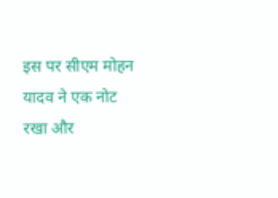इस पर सीएम मोहन यादव ने एक नोट रखा और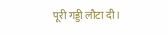पूरी गड्डी लौटा दी।